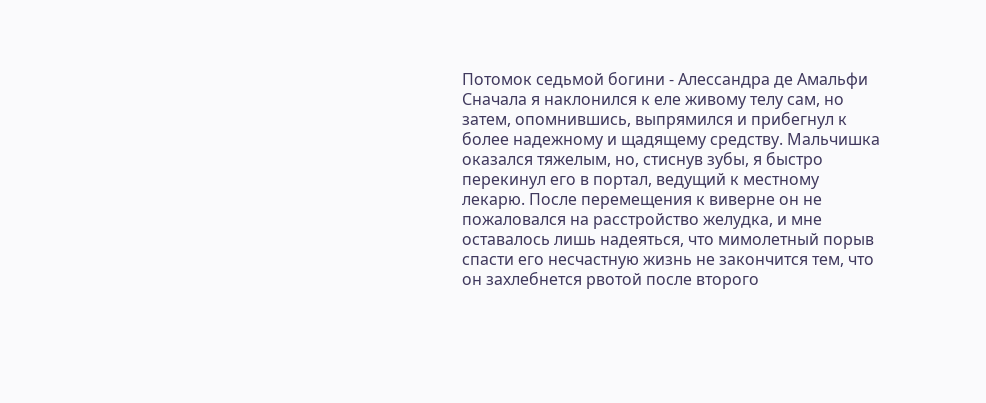Потомок седьмой богини - Алессандра де Амальфи
Сначала я наклонился к еле живому телу сам, но затем, опомнившись, выпрямился и прибегнул к более надежному и щадящему средству. Мальчишка оказался тяжелым, но, стиснув зубы, я быстро перекинул его в портал, ведущий к местному лекарю. После перемещения к виверне он не пожаловался на расстройство желудка, и мне оставалось лишь надеяться, что мимолетный порыв спасти его несчастную жизнь не закончится тем, что он захлебнется рвотой после второго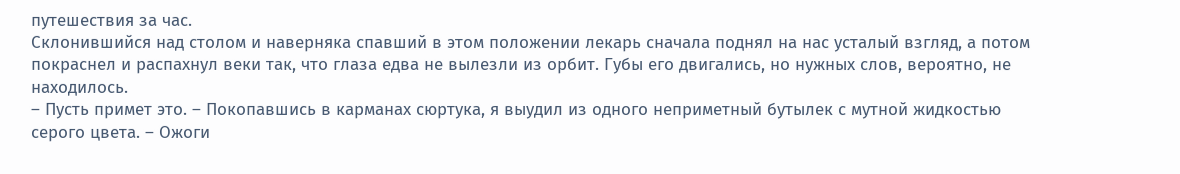путешествия за час.
Склонившийся над столом и наверняка спавший в этом положении лекарь сначала поднял на нас усталый взгляд, а потом покраснел и распахнул веки так, что глаза едва не вылезли из орбит. Губы его двигались, но нужных слов, вероятно, не находилось.
– Пусть примет это. – Покопавшись в карманах сюртука, я выудил из одного неприметный бутылек с мутной жидкостью серого цвета. – Ожоги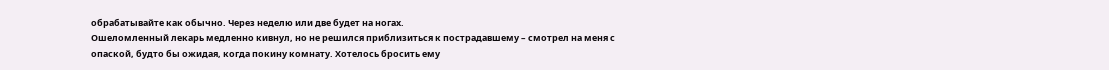обрабатывайте как обычно. Через неделю или две будет на ногах.
Ошеломленный лекарь медленно кивнул, но не решился приблизиться к пострадавшему – смотрел на меня с опаской, будто бы ожидая, когда покину комнату. Хотелось бросить ему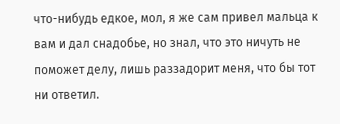что-нибудь едкое, мол, я же сам привел мальца к вам и дал снадобье, но знал, что это ничуть не поможет делу, лишь раззадорит меня, что бы тот ни ответил.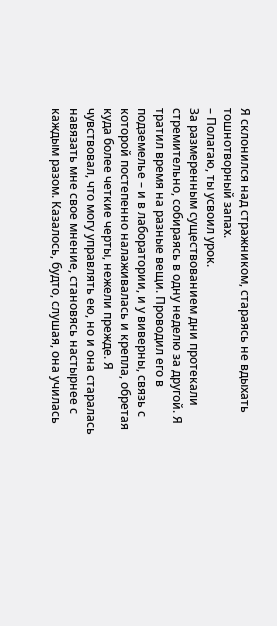Я склонился над стражником, стараясь не вдыхать тошнотворный запах.
– Полагаю, ты усвоил урок.
За размеренным существованием дни протекали стремительно, собираясь в одну неделю за другой. Я тратил время на разные вещи. Проводил его в подземелье – и в лаборатории, и у виверны, связь с которой постепенно налаживалась и крепла, обретая куда более четкие черты, нежели прежде. Я чувствовал, что могу управлять ею, но и она старалась навязать мне свое мнение, становясь настырнее с каждым разом. Казалось, будто, слушая, она училась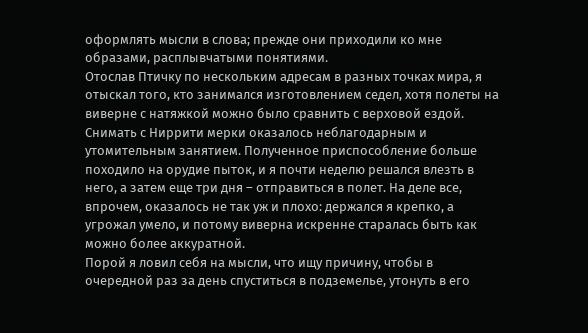оформлять мысли в слова; прежде они приходили ко мне образами, расплывчатыми понятиями.
Отослав Птичку по нескольким адресам в разных точках мира, я отыскал того, кто занимался изготовлением седел, хотя полеты на виверне с натяжкой можно было сравнить с верховой ездой. Снимать с Ниррити мерки оказалось неблагодарным и утомительным занятием. Полученное приспособление больше походило на орудие пыток, и я почти неделю решался влезть в него, а затем еще три дня – отправиться в полет. На деле все, впрочем, оказалось не так уж и плохо: держался я крепко, а угрожал умело, и потому виверна искренне старалась быть как можно более аккуратной.
Порой я ловил себя на мысли, что ищу причину, чтобы в очередной раз за день спуститься в подземелье, утонуть в его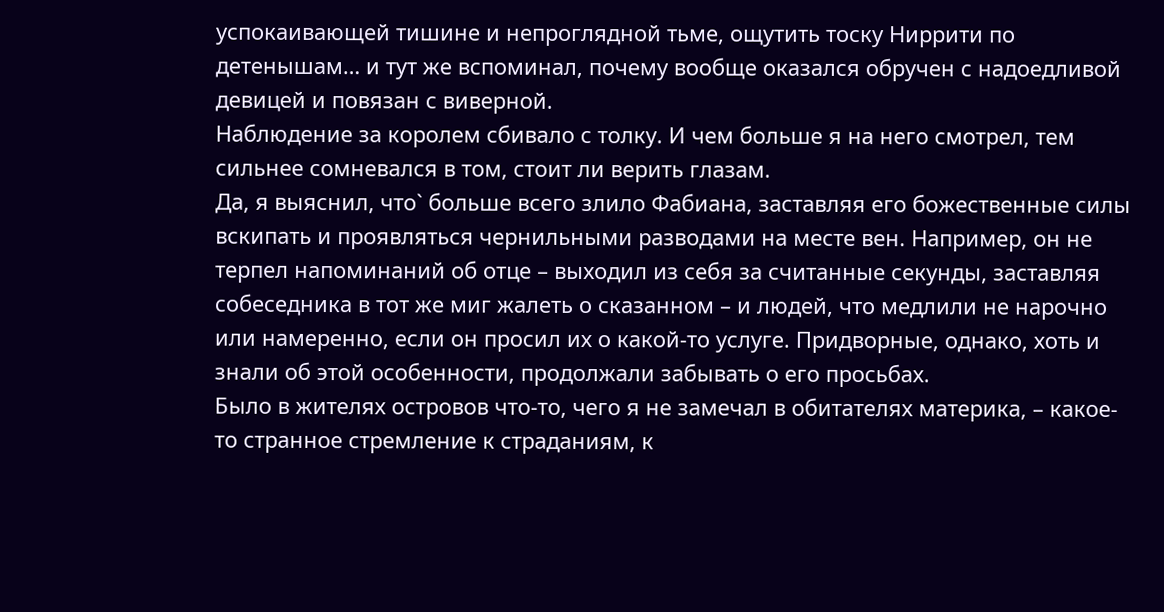успокаивающей тишине и непроглядной тьме, ощутить тоску Ниррити по детенышам… и тут же вспоминал, почему вообще оказался обручен с надоедливой девицей и повязан с виверной.
Наблюдение за королем сбивало с толку. И чем больше я на него смотрел, тем сильнее сомневался в том, стоит ли верить глазам.
Да, я выяснил, что` больше всего злило Фабиана, заставляя его божественные силы вскипать и проявляться чернильными разводами на месте вен. Например, он не терпел напоминаний об отце – выходил из себя за считанные секунды, заставляя собеседника в тот же миг жалеть о сказанном – и людей, что медлили не нарочно или намеренно, если он просил их о какой-то услуге. Придворные, однако, хоть и знали об этой особенности, продолжали забывать о его просьбах.
Было в жителях островов что-то, чего я не замечал в обитателях материка, – какое-то странное стремление к страданиям, к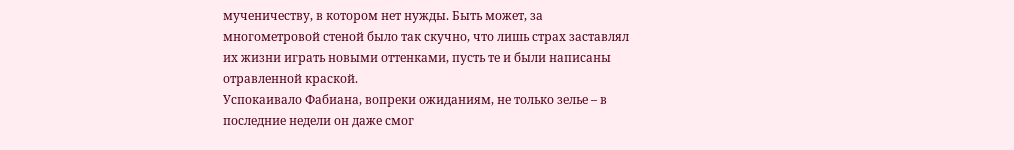мученичеству, в котором нет нужды. Быть может, за многометровой стеной было так скучно, что лишь страх заставлял их жизни играть новыми оттенками, пусть те и были написаны отравленной краской.
Успокаивало Фабиана, вопреки ожиданиям, не только зелье – в последние недели он даже смог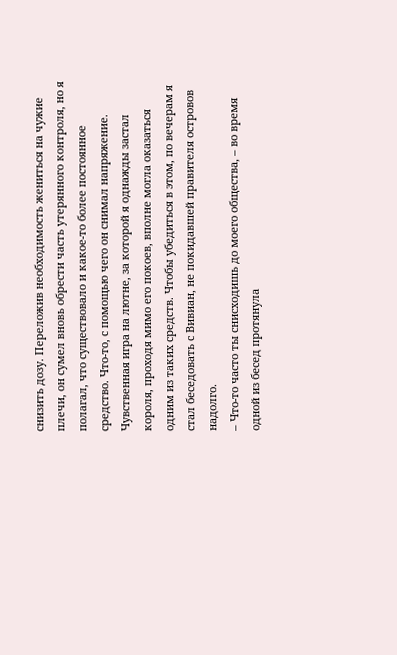снизить дозу. Переложив необходимость жениться на чужие плечи, он сумел вновь обрести часть утерянного контроля, но я полагал, что существовало и какое-то более постоянное средство. Что-то, с помощью чего он снимал напряжение. Чувственная игра на лютне, за которой я однажды застал короля, проходя мимо его покоев, вполне могла оказаться одним из таких средств. Чтобы убедиться в этом, по вечерам я стал беседовать с Вивиан, не покидавшей правителя островов надолго.
– Что-то часто ты снисходишь до моего общества, – во время одной из бесед протянула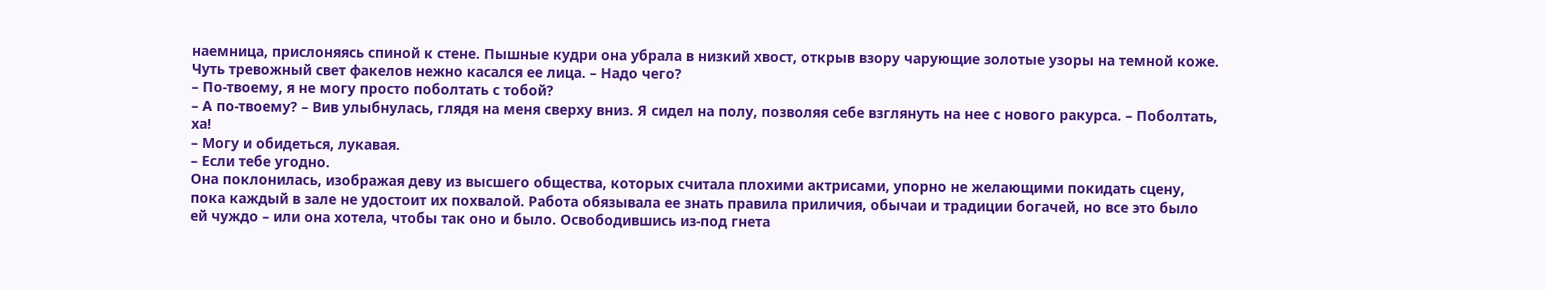наемница, прислоняясь спиной к стене. Пышные кудри она убрала в низкий хвост, открыв взору чарующие золотые узоры на темной коже. Чуть тревожный свет факелов нежно касался ее лица. – Надо чего?
– По-твоему, я не могу просто поболтать с тобой?
– А по-твоему? – Вив улыбнулась, глядя на меня сверху вниз. Я сидел на полу, позволяя себе взглянуть на нее с нового ракурса. – Поболтать, ха!
– Могу и обидеться, лукавая.
– Если тебе угодно.
Она поклонилась, изображая деву из высшего общества, которых считала плохими актрисами, упорно не желающими покидать сцену, пока каждый в зале не удостоит их похвалой. Работа обязывала ее знать правила приличия, обычаи и традиции богачей, но все это было ей чуждо – или она хотела, чтобы так оно и было. Освободившись из-под гнета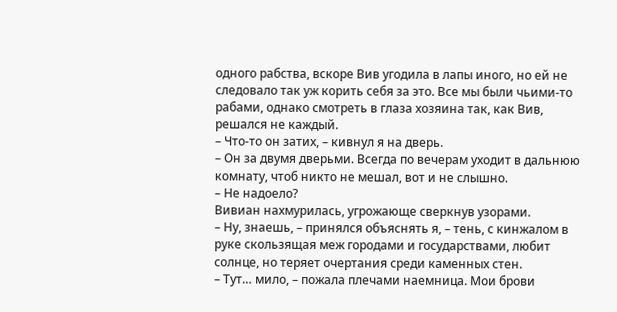одного рабства, вскоре Вив угодила в лапы иного, но ей не следовало так уж корить себя за это. Все мы были чьими-то рабами, однако смотреть в глаза хозяина так, как Вив, решался не каждый.
– Что-то он затих, – кивнул я на дверь.
– Он за двумя дверьми. Всегда по вечерам уходит в дальнюю комнату, чтоб никто не мешал, вот и не слышно.
– Не надоело?
Вивиан нахмурилась, угрожающе сверкнув узорами.
– Ну, знаешь, – принялся объяснять я, – тень, с кинжалом в руке скользящая меж городами и государствами, любит солнце, но теряет очертания среди каменных стен.
– Тут… мило, – пожала плечами наемница. Мои брови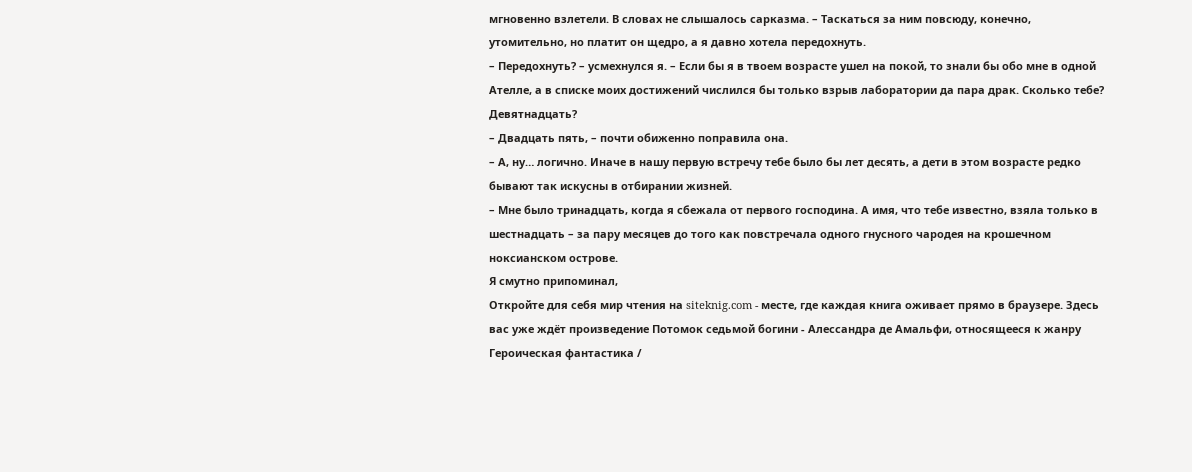мгновенно взлетели. В словах не слышалось сарказма. – Таскаться за ним повсюду, конечно, утомительно, но платит он щедро, а я давно хотела передохнуть.
– Передохнуть? – усмехнулся я. – Если бы я в твоем возрасте ушел на покой, то знали бы обо мне в одной Ателле, а в списке моих достижений числился бы только взрыв лаборатории да пара драк. Сколько тебе? Девятнадцать?
– Двадцать пять, – почти обиженно поправила она.
– А, ну… логично. Иначе в нашу первую встречу тебе было бы лет десять, а дети в этом возрасте редко бывают так искусны в отбирании жизней.
– Мне было тринадцать, когда я сбежала от первого господина. А имя, что тебе известно, взяла только в шестнадцать – за пару месяцев до того как повстречала одного гнусного чародея на крошечном ноксианском острове.
Я смутно припоминал,
Откройте для себя мир чтения на siteknig.com - месте, где каждая книга оживает прямо в браузере. Здесь вас уже ждёт произведение Потомок седьмой богини - Алессандра де Амальфи, относящееся к жанру Героическая фантастика /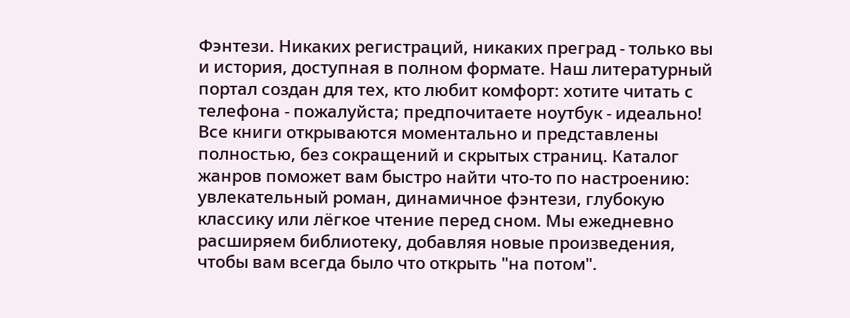Фэнтези. Никаких регистраций, никаких преград - только вы и история, доступная в полном формате. Наш литературный портал создан для тех, кто любит комфорт: хотите читать с телефона - пожалуйста; предпочитаете ноутбук - идеально! Все книги открываются моментально и представлены полностью, без сокращений и скрытых страниц. Каталог жанров поможет вам быстро найти что-то по настроению: увлекательный роман, динамичное фэнтези, глубокую классику или лёгкое чтение перед сном. Мы ежедневно расширяем библиотеку, добавляя новые произведения, чтобы вам всегда было что открыть "на потом".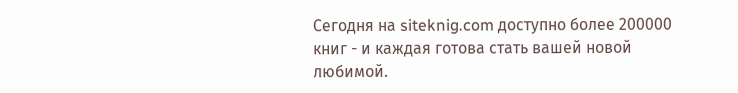Сегодня на siteknig.com доступно более 200000 книг - и каждая готова стать вашей новой любимой.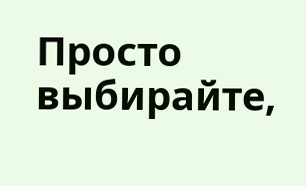Просто выбирайте,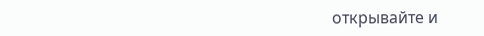открывайте и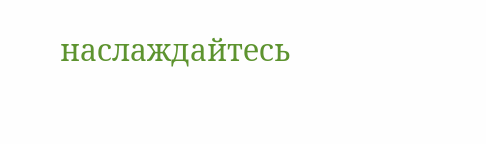наслаждайтесь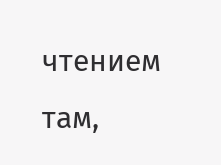чтением там,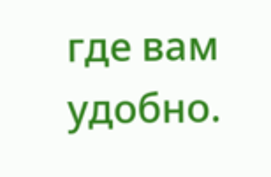где вам удобно.